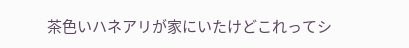茶色いハネアリが家にいたけどこれってシ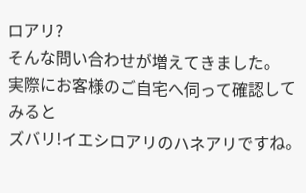ロアリ?
そんな問い合わせが増えてきました。
実際にお客様のご自宅へ伺って確認してみると
ズバリ!イエシロアリのハネアリですね。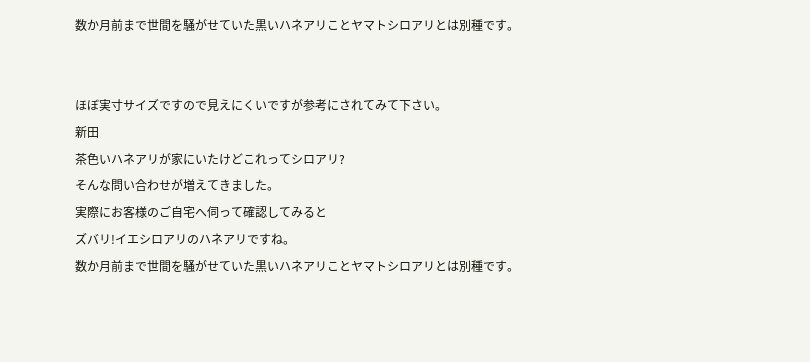数か月前まで世間を騒がせていた黒いハネアリことヤマトシロアリとは別種です。


ほぼ実寸サイズですので見えにくいですが参考にされてみて下さい。
新田
茶色いハネアリが家にいたけどこれってシロアリ?
そんな問い合わせが増えてきました。
実際にお客様のご自宅へ伺って確認してみると
ズバリ!イエシロアリのハネアリですね。
数か月前まで世間を騒がせていた黒いハネアリことヤマトシロアリとは別種です。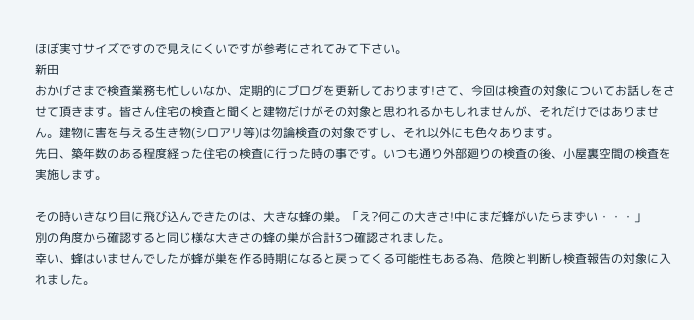ほぼ実寸サイズですので見えにくいですが参考にされてみて下さい。
新田
おかげさまで検査業務も忙しいなか、定期的にブログを更新しております!さて、今回は検査の対象についてお話しをさせて頂きます。皆さん住宅の検査と聞くと建物だけがその対象と思われるかもしれませんが、それだけではありません。建物に害を与える生き物(シロアリ等)は勿論検査の対象ですし、それ以外にも色々あります。
先日、築年数のある程度経った住宅の検査に行った時の事です。いつも通り外部廻りの検査の後、小屋裏空間の検査を実施します。

その時いきなり目に飛び込んできたのは、大きな蜂の巣。「え?何この大きさ!中にまだ蜂がいたらまずい・・・」
別の角度から確認すると同じ様な大きさの蜂の巣が合計3つ確認されました。
幸い、蜂はいませんでしたが蜂が巣を作る時期になると戻ってくる可能性もある為、危険と判断し検査報告の対象に入れました。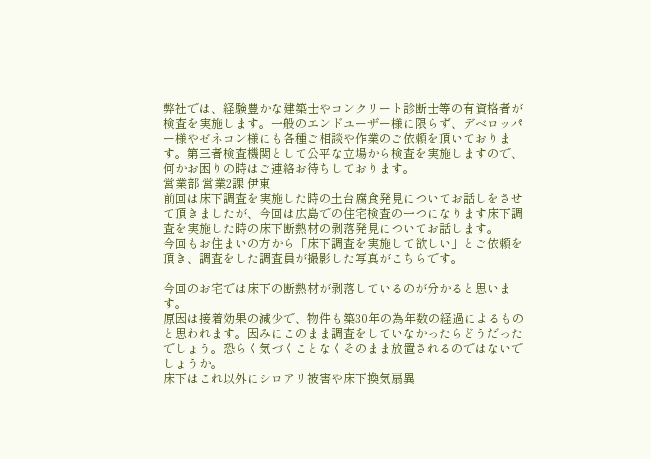弊社では、経験豊かな建築士やコンクリート診断士等の有資格者が検査を実施します。一般のエンドユーザー様に限らず、デベロッパー様やゼネコン様にも各種ご相談や作業のご依頼を頂いております。第三者検査機関として公平な立場から検査を実施しますので、何かお困りの時はご連絡お待ちしております。
営業部 営業2課 伊東
前回は床下調査を実施した時の土台腐食発見についてお話しをさせて頂きましたが、今回は広島での住宅検査の一つになります床下調査を実施した時の床下断熱材の剥落発見についてお話します。
今回もお住まいの方から「床下調査を実施して欲しい」とご依頼を頂き、調査をした調査員が撮影した写真がこちらです。

今回のお宅では床下の断熱材が剥落しているのが分かると思います。
原因は接着効果の減少で、物件も築30年の為年数の経過によるものと思われます。因みにこのまま調査をしていなかったらどうだったでしょう。恐らく気づくことなくそのまま放置されるのではないでしょうか。
床下はこれ以外にシロアリ被害や床下換気扇異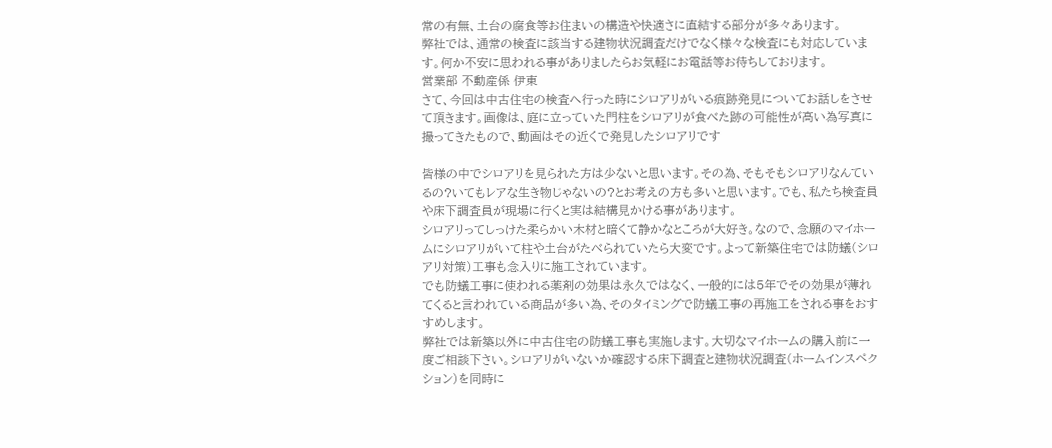常の有無、土台の腐食等お住まいの構造や快適さに直結する部分が多々あります。
弊社では、通常の検査に該当する建物状況調査だけでなく様々な検査にも対応しています。何か不安に思われる事がありましたらお気軽にお電話等お待ちしております。
営業部 不動産係 伊東
さて、今回は中古住宅の検査へ行った時にシロアリがいる痕跡発見についてお話しをさせて頂きます。画像は、庭に立っていた門柱をシロアリが食べた跡の可能性が高い為写真に撮ってきたもので、動画はその近くで発見したシロアリです

皆様の中でシロアリを見られた方は少ないと思います。その為、そもそもシロアリなんているの?いてもレアな生き物じゃないの?とお考えの方も多いと思います。でも、私たち検査員や床下調査員が現場に行くと実は結構見かける事があります。
シロアリってしっけた柔らかい木材と暗くて静かなところが大好き。なので、念願のマイホームにシロアリがいて柱や土台がたべられていたら大変です。よって新築住宅では防蟻(シロアリ対策)工事も念入りに施工されています。
でも防蟻工事に使われる薬剤の効果は永久ではなく、一般的には5年でその効果が薄れてくると言われている商品が多い為、そのタイミングで防蟻工事の再施工をされる事をおすすめします。
弊社では新築以外に中古住宅の防蟻工事も実施します。大切なマイホームの購入前に一度ご相談下さい。シロアリがいないか確認する床下調査と建物状況調査(ホームインスペクション)を同時に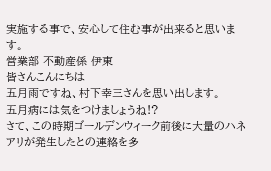実施する事で、安心して住む事が出来ると思います。
営業部 不動産係 伊東
皆さんこんにちは
五月雨ですね、村下幸三さんを思い出します。
五月病には気をつけましょうね!?
さて、この時期ゴールデンウィーク前後に大量のハネアリが発生したとの連絡を多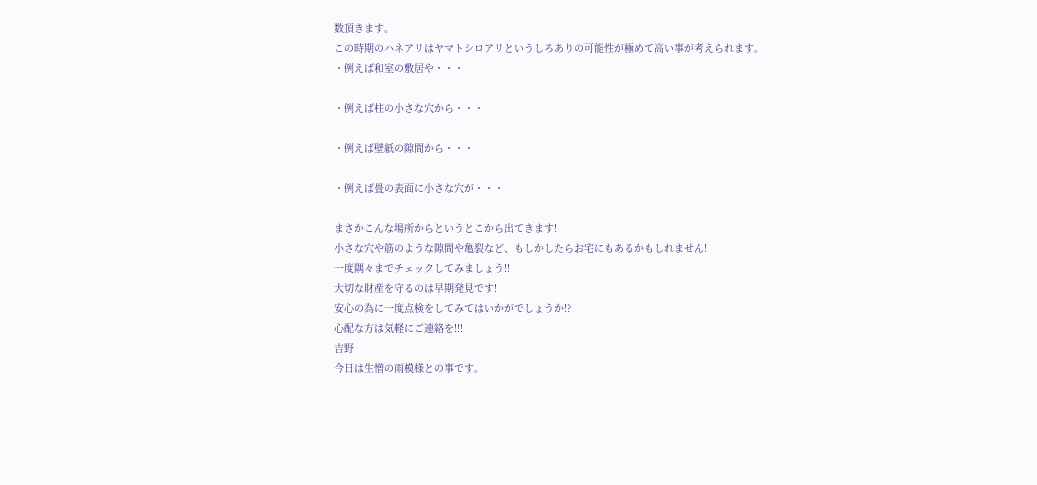数頂きます。
この時期のハネアリはヤマトシロアリというしろありの可能性が極めて高い事が考えられます。
・例えば和室の敷居や・・・

・例えば柱の小さな穴から・・・

・例えば壁紙の隙間から・・・

・例えば畳の表面に小さな穴が・・・

まさかこんな場所からというとこから出てきます!
小さな穴や筋のような隙間や亀裂など、もしかしたらお宅にもあるかもしれません!
一度隅々までチェックしてみましょう!!
大切な財産を守るのは早期発見です!
安心の為に一度点検をしてみてはいかがでしょうか!?
心配な方は気軽にご連絡を!!!
吉野
今日は生憎の雨模様との事です。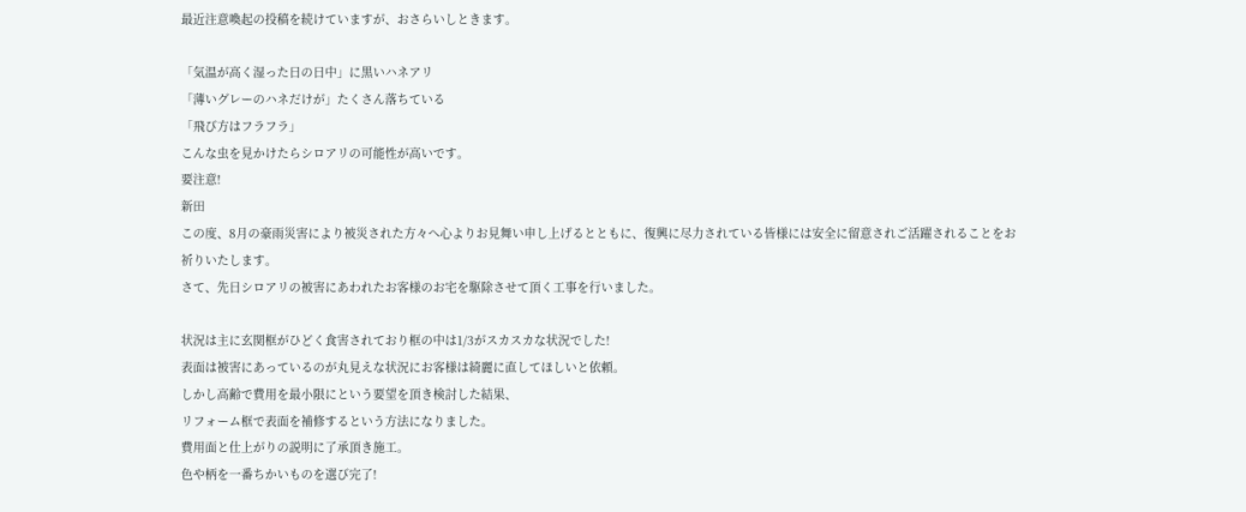最近注意喚起の投稿を続けていますが、おさらいしときます。

「気温が高く湿った日の日中」に黒いハネアリ
「薄いグレーのハネだけが」たくさん落ちている
「飛び方はフラフラ」
こんな虫を見かけたらシロアリの可能性が高いです。
要注意!
新田
この度、8月の豪雨災害により被災された方々へ心よりお見舞い申し上げるとともに、復興に尽力されている皆様には安全に留意されご活躍されることをお祈りいたします。
さて、先日シロアリの被害にあわれたお客様のお宅を駆除させて頂く工事を行いました。

状況は主に玄関框がひどく食害されており框の中は1/3がスカスカな状況でした!
表面は被害にあっているのが丸見えな状況にお客様は綺麗に直してほしいと依頼。
しかし高齢で費用を最小限にという要望を頂き検討した結果、
リフォーム框で表面を補修するという方法になりました。
費用面と仕上がりの説明に了承頂き施工。
色や柄を一番ちかいものを選び完了!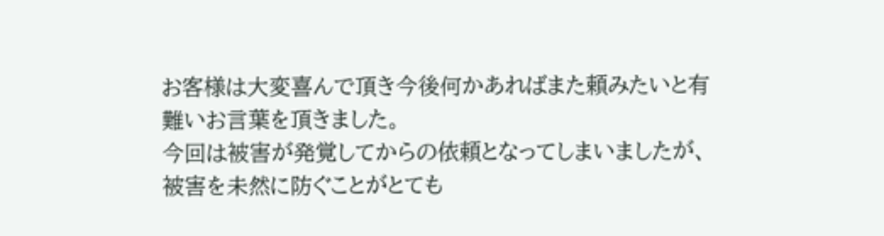お客様は大変喜んで頂き今後何かあればまた頼みたいと有難いお言葉を頂きました。
今回は被害が発覚してからの依頼となってしまいましたが、被害を未然に防ぐことがとても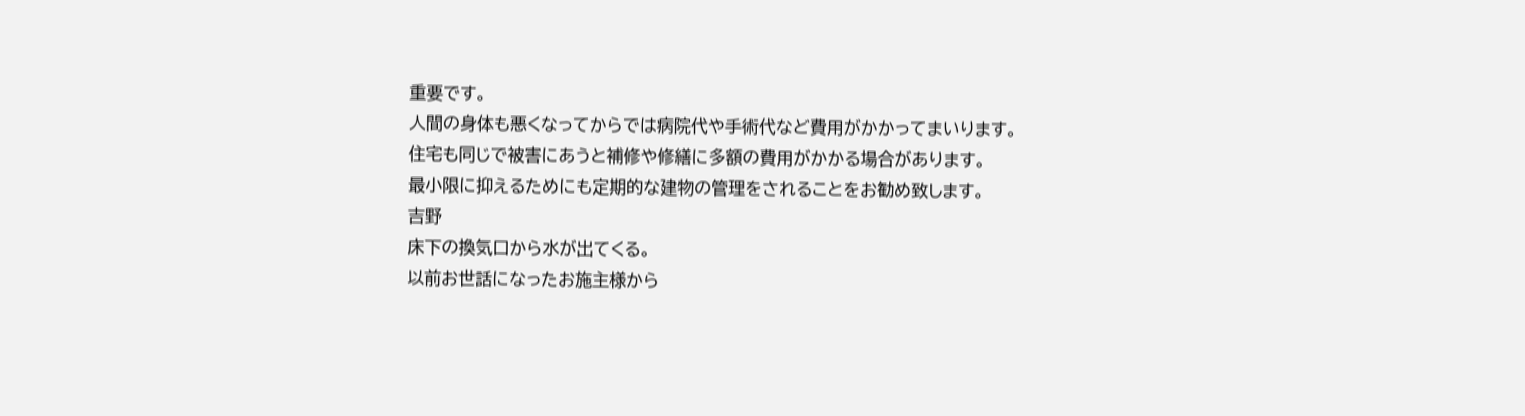重要です。
人間の身体も悪くなってからでは病院代や手術代など費用がかかってまいります。
住宅も同じで被害にあうと補修や修繕に多額の費用がかかる場合があります。
最小限に抑えるためにも定期的な建物の管理をされることをお勧め致します。
吉野
床下の換気口から水が出てくる。
以前お世話になったお施主様から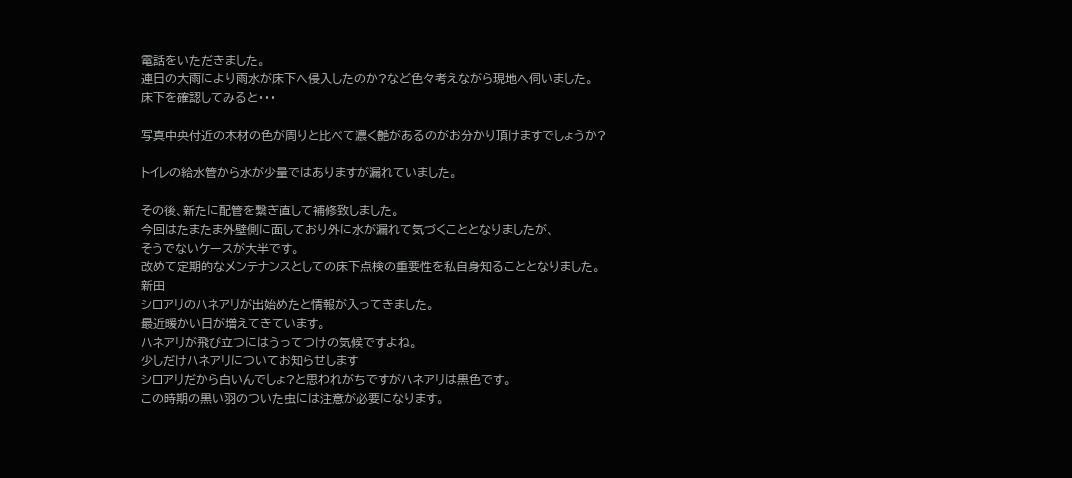電話をいただきました。
連日の大雨により雨水が床下へ侵入したのか?など色々考えながら現地へ伺いました。
床下を確認してみると・・・

写真中央付近の木材の色が周りと比べて濃く艶があるのがお分かり頂けますでしょうか?

トイレの給水管から水が少量ではありますが漏れていました。

その後、新たに配管を繋ぎ直して補修致しました。
今回はたまたま外壁側に面しており外に水が漏れて気づくこととなりましたが、
そうでないケースが大半です。
改めて定期的なメンテナンスとしての床下点検の重要性を私自身知ることとなりました。
新田
シロアリのハネアリが出始めたと情報が入ってきました。
最近暖かい日が増えてきています。
ハネアリが飛び立つにはうってつけの気候ですよね。
少しだけハネアリについてお知らせします
シロアリだから白いんでしょ?と思われがちですがハネアリは黒色です。
この時期の黒い羽のついた虫には注意が必要になります。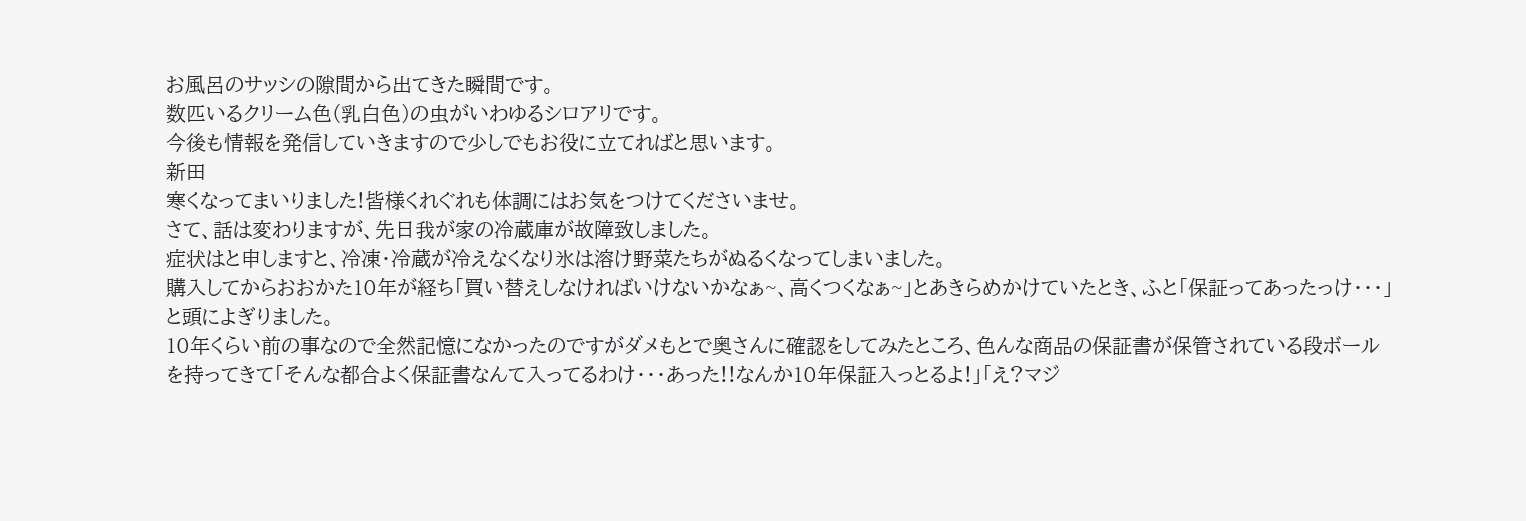お風呂のサッシの隙間から出てきた瞬間です。
数匹いるクリーム色(乳白色)の虫がいわゆるシロアリです。
今後も情報を発信していきますので少しでもお役に立てればと思います。
新田
寒くなってまいりました!皆様くれぐれも体調にはお気をつけてくださいませ。
さて、話は変わりますが、先日我が家の冷蔵庫が故障致しました。
症状はと申しますと、冷凍・冷蔵が冷えなくなり氷は溶け野菜たちがぬるくなってしまいました。
購入してからおおかた10年が経ち「買い替えしなければいけないかなぁ~、高くつくなぁ~」とあきらめかけていたとき、ふと「保証ってあったっけ・・・」と頭によぎりました。
10年くらい前の事なので全然記憶になかったのですがダメもとで奥さんに確認をしてみたところ、色んな商品の保証書が保管されている段ボールを持ってきて「そんな都合よく保証書なんて入ってるわけ・・・あった!!なんか10年保証入っとるよ!」「え?マジ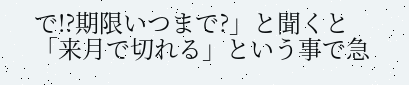で!?期限いつまで?」と聞くと「来月で切れる」という事で急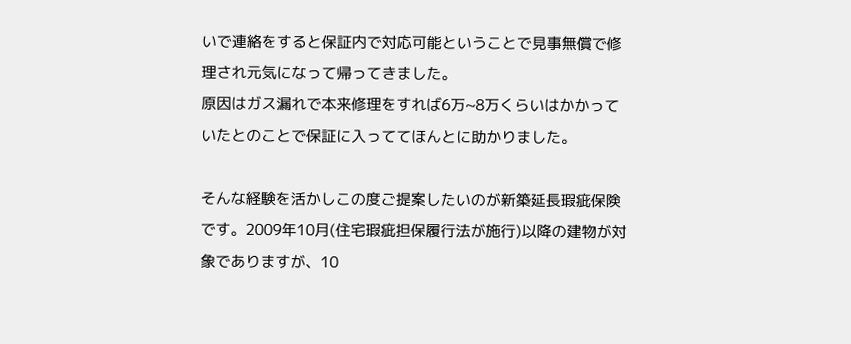いで連絡をすると保証内で対応可能ということで見事無償で修理され元気になって帰ってきました。
原因はガス漏れで本来修理をすれば6万~8万くらいはかかっていたとのことで保証に入っててほんとに助かりました。

そんな経験を活かしこの度ご提案したいのが新築延長瑕疵保険です。2009年10月(住宅瑕疵担保履行法が施行)以降の建物が対象でありますが、10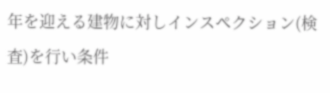年を迎える建物に対しインスペクション(検査)を行い条件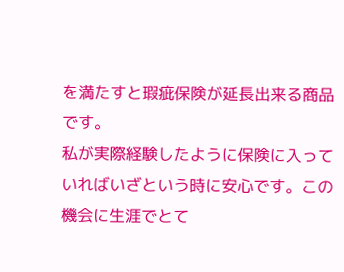を満たすと瑕疵保険が延長出来る商品です。
私が実際経験したように保険に入っていればいざという時に安心です。この機会に生涯でとて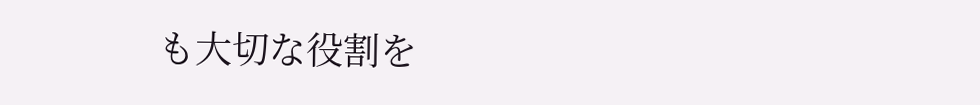も大切な役割を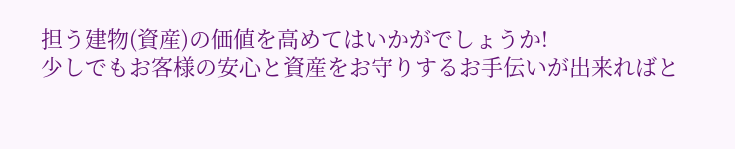担う建物(資産)の価値を高めてはいかがでしょうか!
少しでもお客様の安心と資産をお守りするお手伝いが出来ればと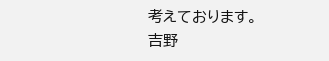考えております。
吉野